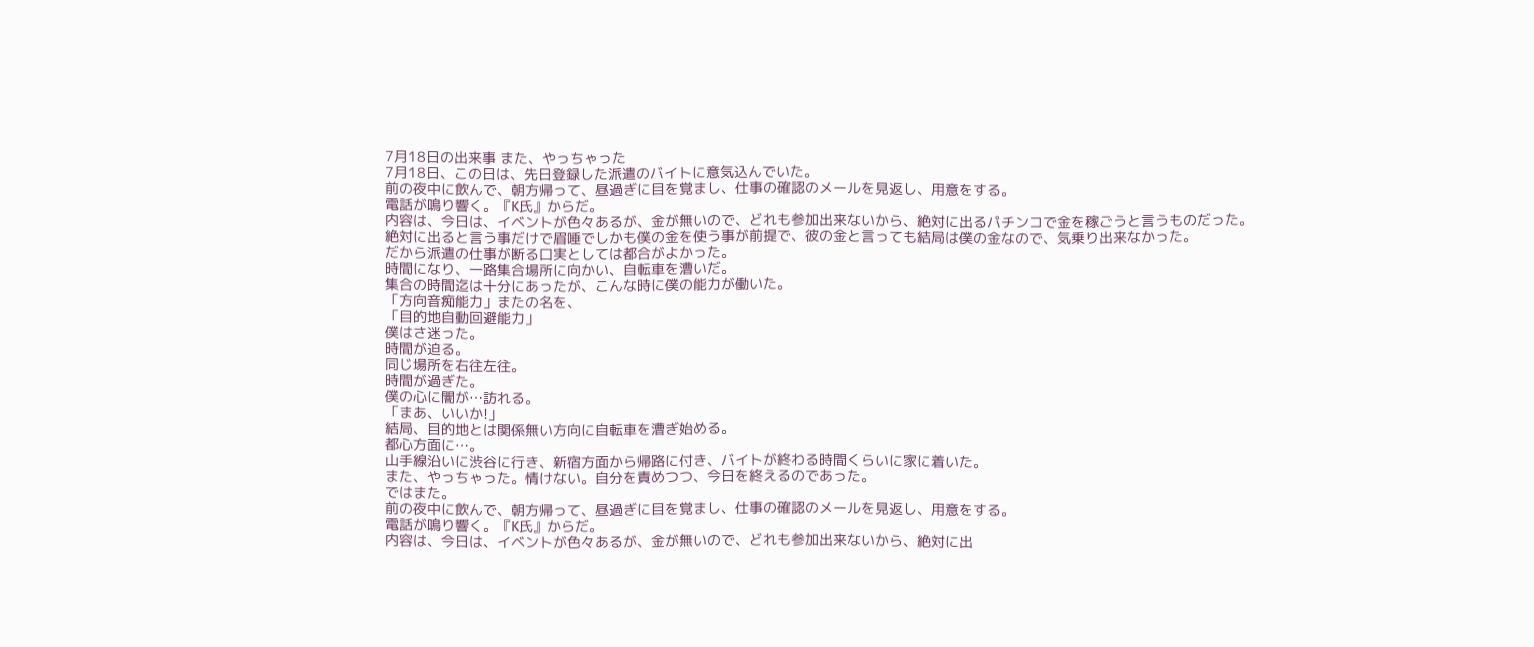7月18日の出来事 また、やっちゃった
7月18日、この日は、先日登録した派遣のバイトに意気込んでいた。
前の夜中に飲んで、朝方帰って、昼過ぎに目を覚まし、仕事の確認のメールを見返し、用意をする。
電話が鳴り響く。『K氏』からだ。
内容は、今日は、イベントが色々あるが、金が無いので、どれも参加出来ないから、絶対に出るパチンコで金を稼ごうと言うものだった。
絶対に出ると言う事だけで眉唾でしかも僕の金を使う事が前提で、彼の金と言っても結局は僕の金なので、気乗り出来なかった。
だから派遣の仕事が断る口実としては都合がよかった。
時間になり、一路集合場所に向かい、自転車を漕いだ。
集合の時間迄は十分にあったが、こんな時に僕の能力が働いた。
「方向音痴能力」またの名を、
「目的地自動回避能力」
僕はさ迷った。
時間が迫る。
同じ場所を右往左往。
時間が過ぎた。
僕の心に闇が…訪れる。
「まあ、いいか!」
結局、目的地とは関係無い方向に自転車を漕ぎ始める。
都心方面に…。
山手線沿いに渋谷に行き、新宿方面から帰路に付き、バイトが終わる時間くらいに家に着いた。
また、やっちゃった。情けない。自分を責めつつ、今日を終えるのであった。
ではまた。
前の夜中に飲んで、朝方帰って、昼過ぎに目を覚まし、仕事の確認のメールを見返し、用意をする。
電話が鳴り響く。『K氏』からだ。
内容は、今日は、イベントが色々あるが、金が無いので、どれも参加出来ないから、絶対に出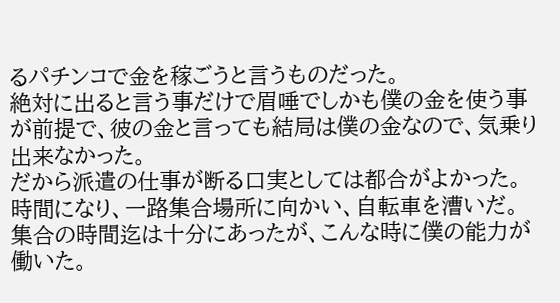るパチンコで金を稼ごうと言うものだった。
絶対に出ると言う事だけで眉唾でしかも僕の金を使う事が前提で、彼の金と言っても結局は僕の金なので、気乗り出来なかった。
だから派遣の仕事が断る口実としては都合がよかった。
時間になり、一路集合場所に向かい、自転車を漕いだ。
集合の時間迄は十分にあったが、こんな時に僕の能力が働いた。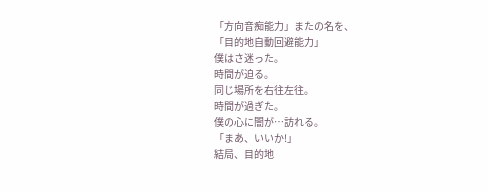「方向音痴能力」またの名を、
「目的地自動回避能力」
僕はさ迷った。
時間が迫る。
同じ場所を右往左往。
時間が過ぎた。
僕の心に闇が…訪れる。
「まあ、いいか!」
結局、目的地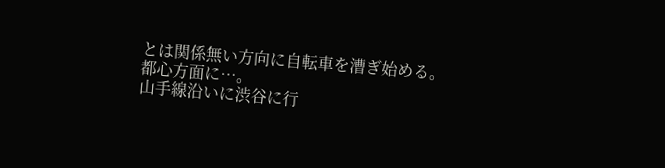とは関係無い方向に自転車を漕ぎ始める。
都心方面に…。
山手線沿いに渋谷に行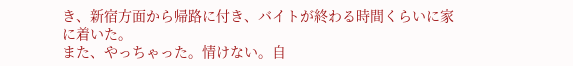き、新宿方面から帰路に付き、バイトが終わる時間くらいに家に着いた。
また、やっちゃった。情けない。自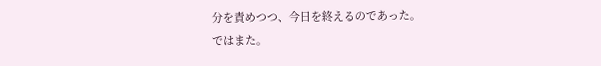分を責めつつ、今日を終えるのであった。
ではまた。